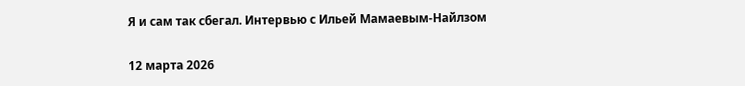Я и сам так сбегал. Интервью с Ильей Мамаевым-Найлзом

12 марта 2026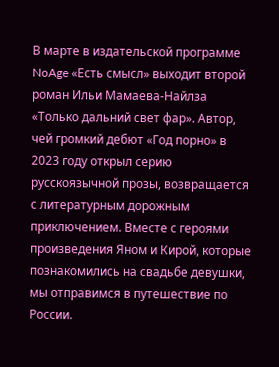В марте в издательской программе NoAge «Есть смысл» выходит второй роман Ильи Мамаева-Найлза «Только дальний свет фар». Автор, чей громкий дебют «Год порно» в 2023 году открыл серию русскоязычной прозы, возвращается с литературным дорожным приключением. Вместе с героями произведения Яном и Кирой, которые познакомились на свадьбе девушки, мы отправимся в путешествие по России.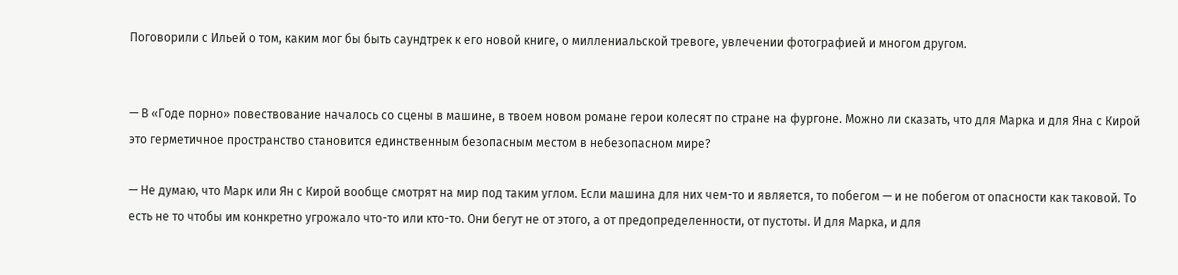Поговорили с Ильей о том, каким мог бы быть саундтрек к его новой книге, о миллениальской тревоге, увлечении фотографией и многом другом.


— В «Годе порно» повествование началось со сцены в машине, в твоем новом романе герои колесят по стране на фургоне. Можно ли сказать, что для Марка и для Яна с Кирой это герметичное пространство становится единственным безопасным местом в небезопасном мире?

— Не думаю, что Марк или Ян с Кирой вообще смотрят на мир под таким углом. Если машина для них чем-то и является, то побегом — и не побегом от опасности как таковой. То есть не то чтобы им конкретно угрожало что-то или кто-то. Они бегут не от этого, а от предопределенности, от пустоты. И для Марка, и для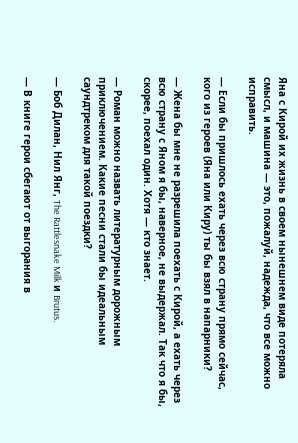Яна с Кирой их жизнь в своем нынешнем виде потеряла смысл, и машина — это, пожалуй, надежда, что все можно исправить.

— Если бы пришлось ехать через всю страну прямо сейчас, кого из героев (Яна или Киру) ты бы взял в напарники?

— Жена бы мне не разрешила поехать с Кирой, а ехать через всю страну с Яном я бы, наверное, не выдержал. Так что я бы, скорее, поехал один. Хотя — кто знает.

— Роман можно назвать литературным дорожным приключением. Какие песни стали бы идеальным саундтреком для такой поездки?

— Боб Дилан, Нил Янг, The Rattlesnake Milk и Brutus.

— В книге герои сбегают от выгорания в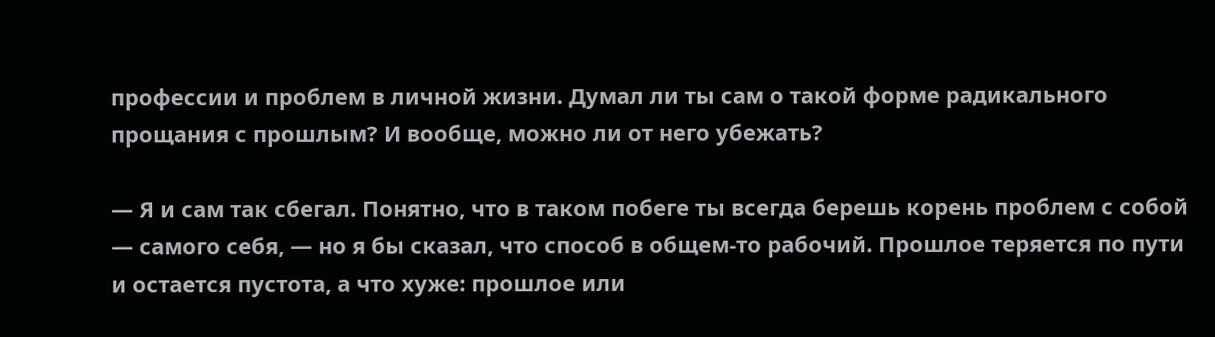профессии и проблем в личной жизни. Думал ли ты сам о такой форме радикального прощания с прошлым? И вообще, можно ли от него убежать?

— Я и сам так сбегал. Понятно, что в таком побеге ты всегда берешь корень проблем с собой — самого себя, — но я бы сказал, что способ в общем-то рабочий. Прошлое теряется по пути и остается пустота, а что хуже: прошлое или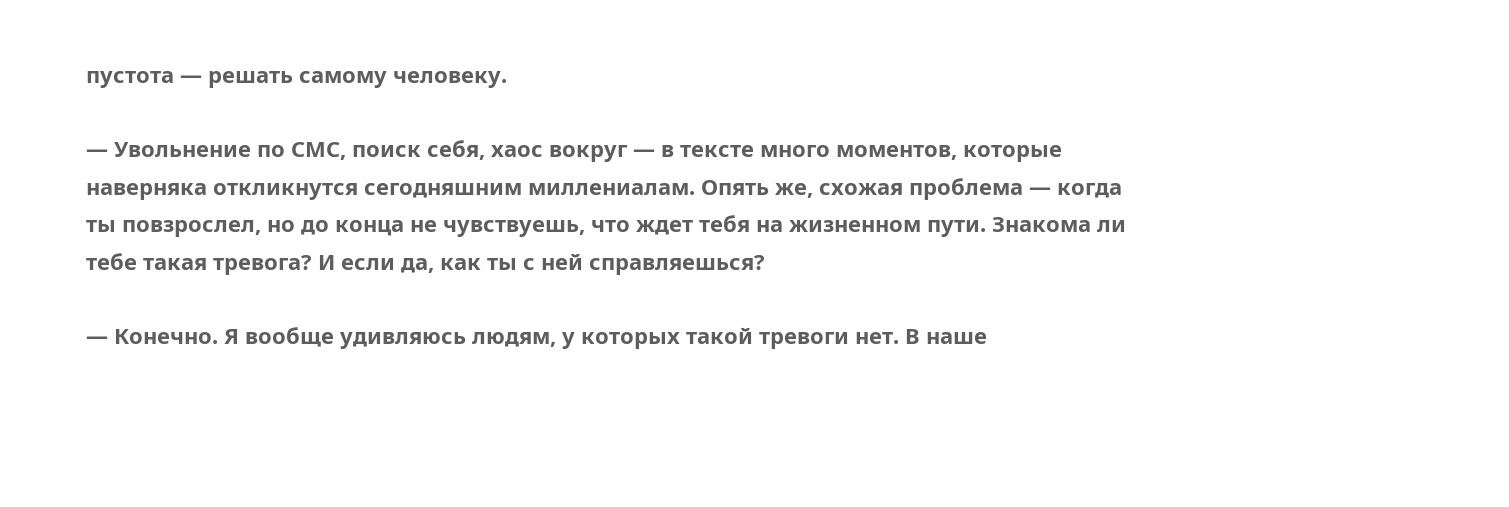пустота — решать самому человеку.

— Увольнение по СМС, поиск себя, хаос вокруг — в тексте много моментов, которые наверняка откликнутся сегодняшним миллениалам. Опять же, схожая проблема — когда ты повзрослел, но до конца не чувствуешь, что ждет тебя на жизненном пути. Знакома ли тебе такая тревога? И если да, как ты с ней справляешься?

— Конечно. Я вообще удивляюсь людям, у которых такой тревоги нет. В наше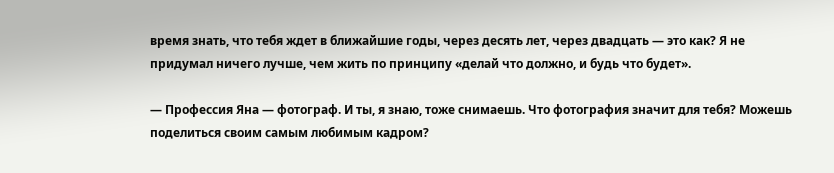время знать, что тебя ждет в ближайшие годы, через десять лет, через двадцать — это как? Я не придумал ничего лучше, чем жить по принципу «делай что должно, и будь что будет».

— Профессия Яна — фотограф. И ты, я знаю, тоже снимаешь. Что фотография значит для тебя? Можешь поделиться своим самым любимым кадром?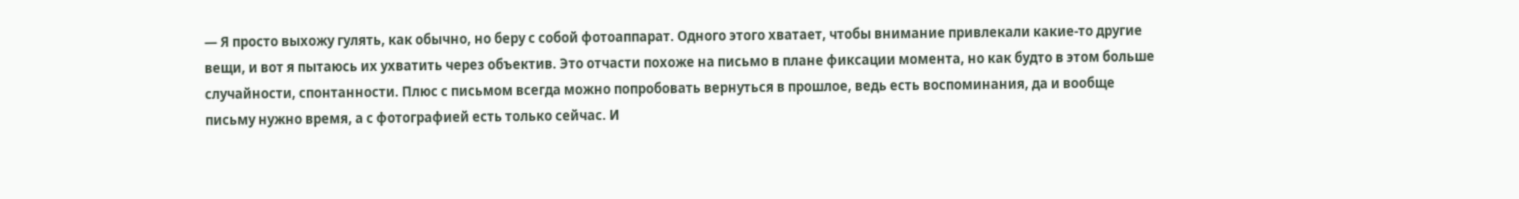— Я просто выхожу гулять, как обычно, но беру с собой фотоаппарат. Одного этого хватает, чтобы внимание привлекали какие-то другие вещи, и вот я пытаюсь их ухватить через объектив. Это отчасти похоже на письмо в плане фиксации момента, но как будто в этом больше случайности, спонтанности. Плюс с письмом всегда можно попробовать вернуться в прошлое, ведь есть воспоминания, да и вообще письму нужно время, а с фотографией есть только сейчас. И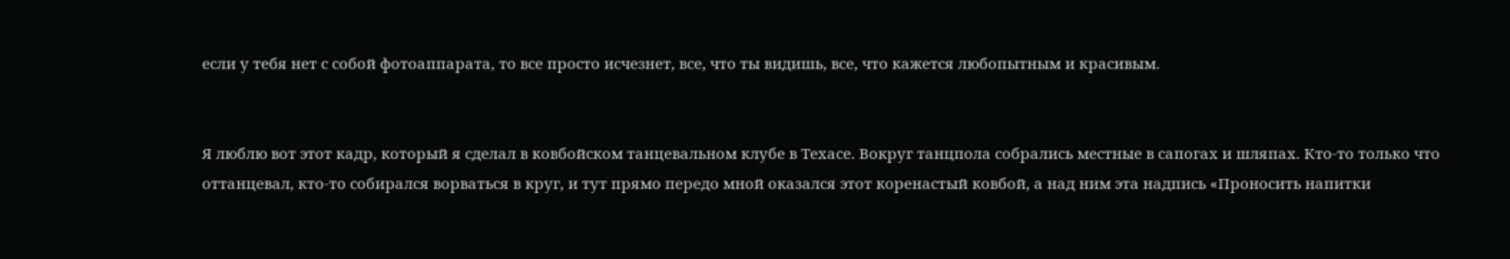если у тебя нет с собой фотоаппарата, то все просто исчезнет, все, что ты видишь, все, что кажется любопытным и красивым.


Я люблю вот этот кадр, который я сделал в ковбойском танцевальном клубе в Техасе. Вокруг танцпола собрались местные в сапогах и шляпах. Кто-то только что оттанцевал, кто-то собирался ворваться в круг, и тут прямо передо мной оказался этот коренастый ковбой, а над ним эта надпись «Проносить напитки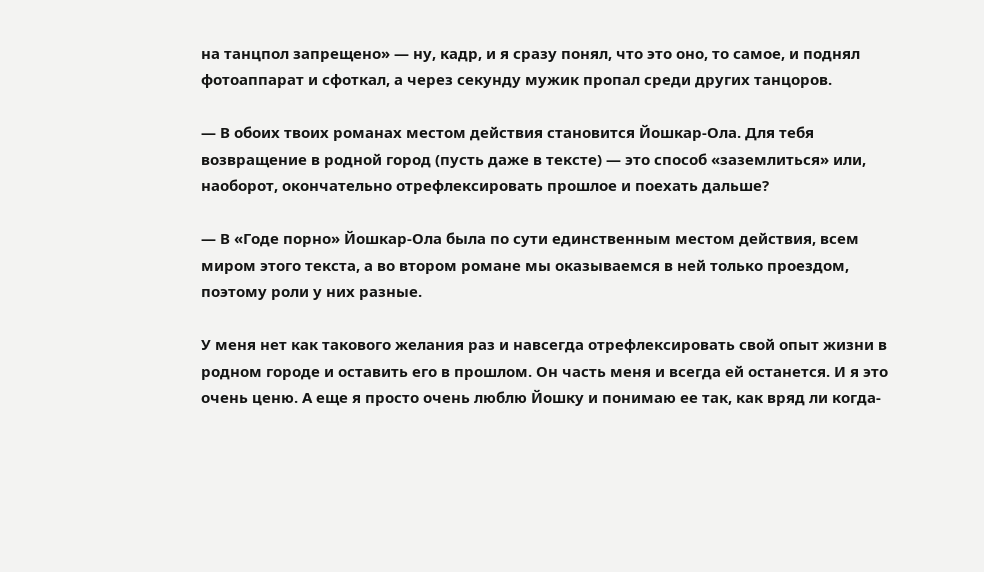на танцпол запрещено» — ну, кадр, и я сразу понял, что это оно, то самое, и поднял фотоаппарат и сфоткал, а через секунду мужик пропал среди других танцоров.

— В обоих твоих романах местом действия становится Йошкар-Ола. Для тебя возвращение в родной город (пусть даже в тексте) — это способ «заземлиться» или, наоборот, окончательно отрефлексировать прошлое и поехать дальше?

— В «Годе порно» Йошкар-Ола была по сути единственным местом действия, всем миром этого текста, а во втором романе мы оказываемся в ней только проездом, поэтому роли у них разные.

У меня нет как такового желания раз и навсегда отрефлексировать свой опыт жизни в родном городе и оставить его в прошлом. Он часть меня и всегда ей останется. И я это очень ценю. А еще я просто очень люблю Йошку и понимаю ее так, как вряд ли когда-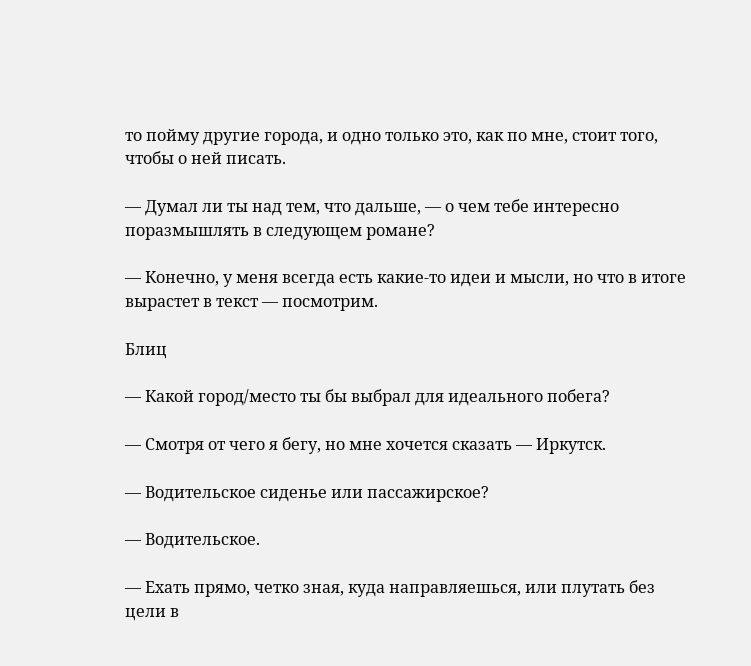то пойму другие города, и одно только это, как по мне, стоит того, чтобы о ней писать.

— Думал ли ты над тем, что дальше, — о чем тебе интересно поразмышлять в следующем романе?

— Конечно, у меня всегда есть какие-то идеи и мысли, но что в итоге вырастет в текст — посмотрим.

Блиц

— Какой город/место ты бы выбрал для идеального побега?

— Смотря от чего я бегу, но мне хочется сказать — Иркутск.

— Водительское сиденье или пассажирское?

— Водительское.

— Ехать прямо, четко зная, куда направляешься, или плутать без цели в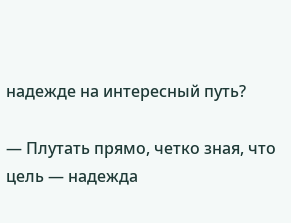надежде на интересный путь?

— Плутать прямо, четко зная, что цель — надежда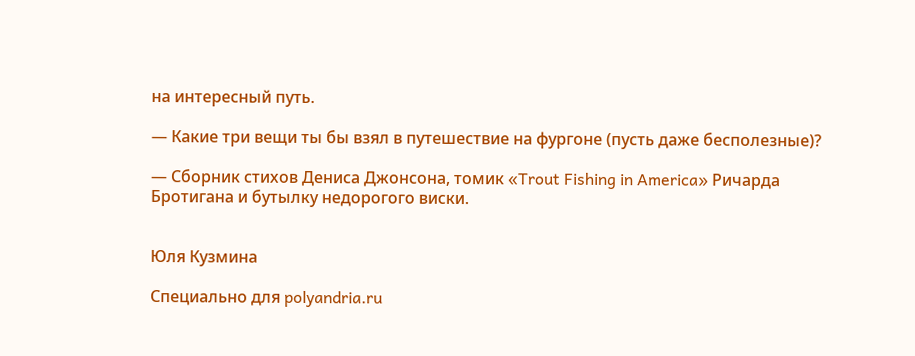на интересный путь.

— Какие три вещи ты бы взял в путешествие на фургоне (пусть даже бесполезные)?

— Сборник стихов Дениса Джонсона, томик «Trout Fishing in America» Ричарда Бротигана и бутылку недорогого виски.


Юля Кузмина

Специально для polyandria.ru